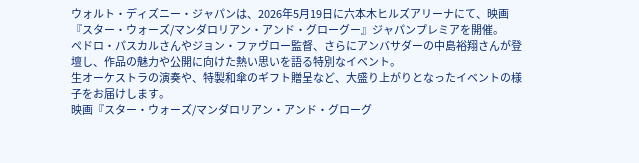ウォルト・ディズニー・ジャパンは、2026年5月19日に六本木ヒルズアリーナにて、映画『スター・ウォーズ/マンダロリアン・アンド・グローグー』ジャパンプレミアを開催。
ペドロ・パスカルさんやジョン・ファヴロー監督、さらにアンバサダーの中島裕翔さんが登壇し、作品の魅力や公開に向けた熱い思いを語る特別なイベント。
生オーケストラの演奏や、特製和傘のギフト贈呈など、大盛り上がりとなったイベントの様子をお届けします。
映画『スター・ウォーズ/マンダロリアン・アンド・グローグ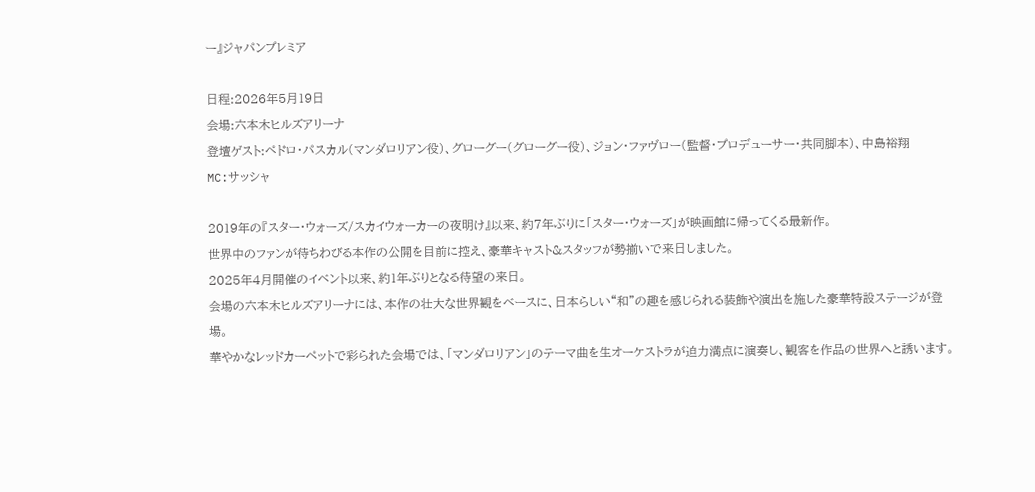ー』ジャパンプレミア

日程:2026年5月19日
会場:六本木ヒルズアリーナ
登壇ゲスト:ペドロ・パスカル(マンダロリアン役)、グローグー(グローグー役)、ジョン・ファヴロー(監督・プロデューサー・共同脚本)、中島裕翔
MC:サッシャ

2019年の『スター・ウォーズ/スカイウォーカーの夜明け』以来、約7年ぶりに「スター・ウォーズ」が映画館に帰ってくる最新作。
世界中のファンが待ちわびる本作の公開を目前に控え、豪華キャスト&スタッフが勢揃いで来日しました。
2025年4月開催のイベント以来、約1年ぶりとなる待望の来日。
会場の六本木ヒルズアリーナには、本作の壮大な世界観をベースに、日本らしい“和”の趣を感じられる装飾や演出を施した豪華特設ステージが登場。
華やかなレッドカーペットで彩られた会場では、「マンダロリアン」のテーマ曲を生オーケストラが迫力満点に演奏し、観客を作品の世界へと誘います。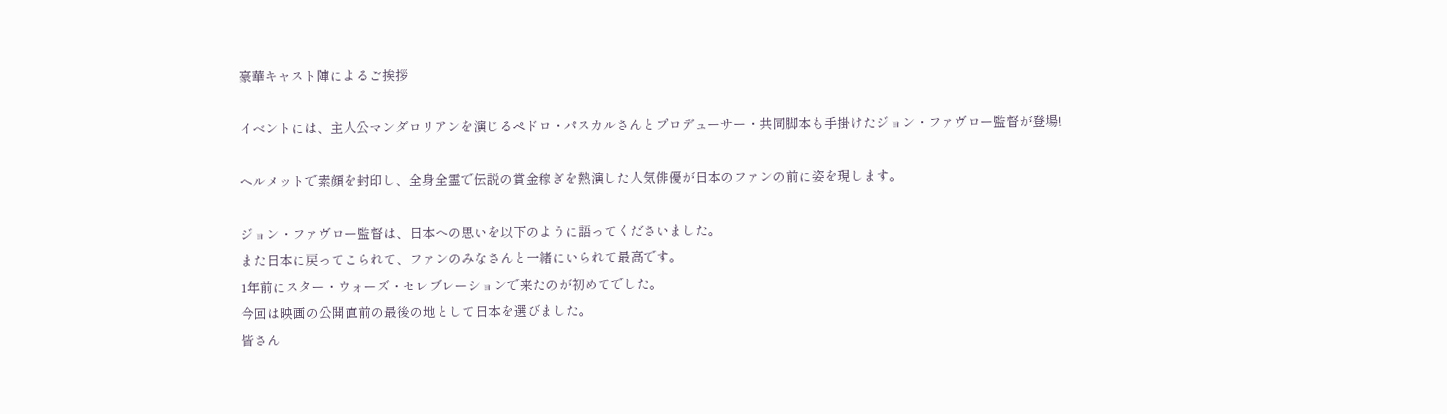豪華キャスト陣によるご挨拶

イベントには、主人公マンダロリアンを演じるペドロ・パスカルさんとプロデューサー・共同脚本も手掛けたジョン・ファヴロー監督が登場!

ヘルメットで素顔を封印し、全身全霊で伝説の賞金稼ぎを熱演した人気俳優が日本のファンの前に姿を現します。

ジョン・ファヴロー監督は、日本への思いを以下のように語ってくださいました。
また日本に戻ってこられて、ファンのみなさんと一緒にいられて最高です。
1年前にスター・ウォーズ・セレブレーションで来たのが初めてでした。
今回は映画の公開直前の最後の地として日本を選びました。
皆さん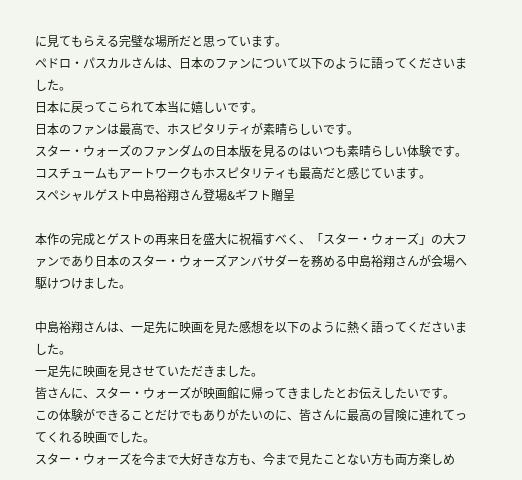に見てもらえる完璧な場所だと思っています。
ペドロ・パスカルさんは、日本のファンについて以下のように語ってくださいました。
日本に戻ってこられて本当に嬉しいです。
日本のファンは最高で、ホスピタリティが素晴らしいです。
スター・ウォーズのファンダムの日本版を見るのはいつも素晴らしい体験です。
コスチュームもアートワークもホスピタリティも最高だと感じています。
スペシャルゲスト中島裕翔さん登場&ギフト贈呈

本作の完成とゲストの再来日を盛大に祝福すべく、「スター・ウォーズ」の大ファンであり日本のスター・ウォーズアンバサダーを務める中島裕翔さんが会場へ駆けつけました。

中島裕翔さんは、一足先に映画を見た感想を以下のように熱く語ってくださいました。
一足先に映画を見させていただきました。
皆さんに、スター・ウォーズが映画館に帰ってきましたとお伝えしたいです。
この体験ができることだけでもありがたいのに、皆さんに最高の冒険に連れてってくれる映画でした。
スター・ウォーズを今まで大好きな方も、今まで見たことない方も両方楽しめ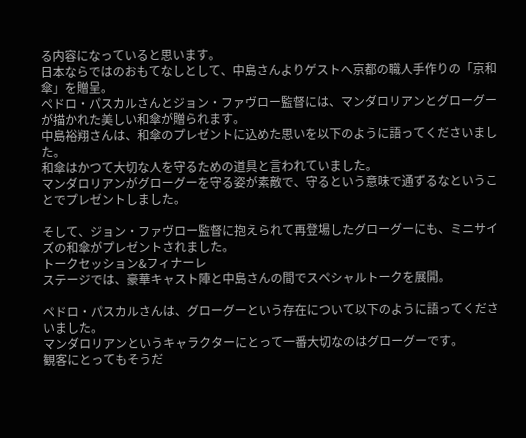る内容になっていると思います。
日本ならではのおもてなしとして、中島さんよりゲストへ京都の職人手作りの「京和傘」を贈呈。
ペドロ・パスカルさんとジョン・ファヴロー監督には、マンダロリアンとグローグーが描かれた美しい和傘が贈られます。
中島裕翔さんは、和傘のプレゼントに込めた思いを以下のように語ってくださいました。
和傘はかつて大切な人を守るための道具と言われていました。
マンダロリアンがグローグーを守る姿が素敵で、守るという意味で通ずるなということでプレゼントしました。

そして、ジョン・ファヴロー監督に抱えられて再登場したグローグーにも、ミニサイズの和傘がプレゼントされました。
トークセッション&フィナーレ
ステージでは、豪華キャスト陣と中島さんの間でスペシャルトークを展開。

ペドロ・パスカルさんは、グローグーという存在について以下のように語ってくださいました。
マンダロリアンというキャラクターにとって一番大切なのはグローグーです。
観客にとってもそうだ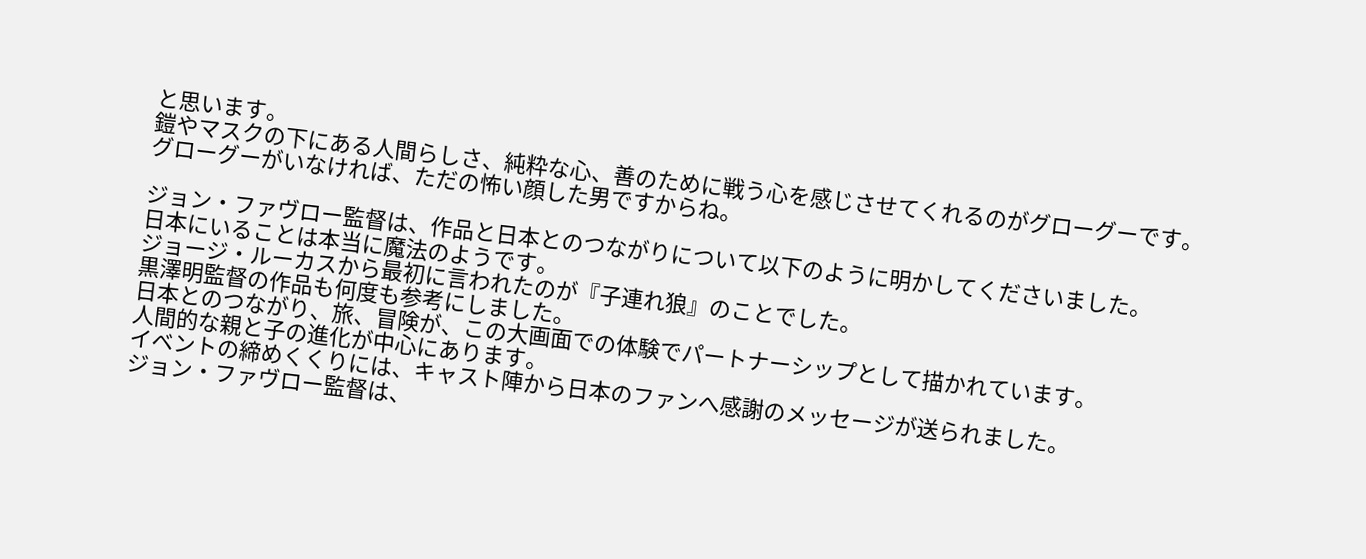と思います。
鎧やマスクの下にある人間らしさ、純粋な心、善のために戦う心を感じさせてくれるのがグローグーです。
グローグーがいなければ、ただの怖い顔した男ですからね。

ジョン・ファヴロー監督は、作品と日本とのつながりについて以下のように明かしてくださいました。
日本にいることは本当に魔法のようです。
ジョージ・ルーカスから最初に言われたのが『子連れ狼』のことでした。
黒澤明監督の作品も何度も参考にしました。
日本とのつながり、旅、冒険が、この大画面での体験でパートナーシップとして描かれています。
人間的な親と子の進化が中心にあります。
イベントの締めくくりには、キャスト陣から日本のファンへ感謝のメッセージが送られました。
ジョン・ファヴロー監督は、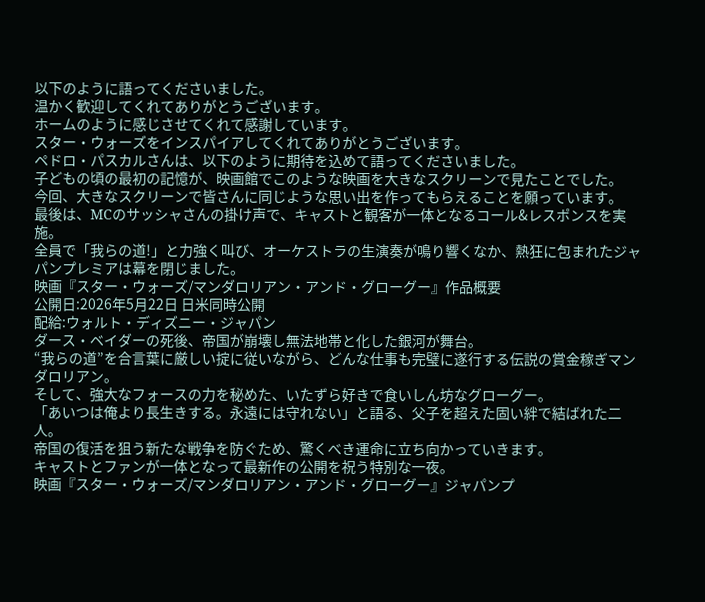以下のように語ってくださいました。
温かく歓迎してくれてありがとうございます。
ホームのように感じさせてくれて感謝しています。
スター・ウォーズをインスパイアしてくれてありがとうございます。
ペドロ・パスカルさんは、以下のように期待を込めて語ってくださいました。
子どもの頃の最初の記憶が、映画館でこのような映画を大きなスクリーンで見たことでした。
今回、大きなスクリーンで皆さんに同じような思い出を作ってもらえることを願っています。
最後は、MCのサッシャさんの掛け声で、キャストと観客が一体となるコール&レスポンスを実施。
全員で「我らの道!」と力強く叫び、オーケストラの生演奏が鳴り響くなか、熱狂に包まれたジャパンプレミアは幕を閉じました。
映画『スター・ウォーズ/マンダロリアン・アンド・グローグー』作品概要
公開日:2026年5月22日 日米同時公開
配給:ウォルト・ディズニー・ジャパン
ダース・ベイダーの死後、帝国が崩壊し無法地帯と化した銀河が舞台。
“我らの道”を合言葉に厳しい掟に従いながら、どんな仕事も完璧に遂行する伝説の賞金稼ぎマンダロリアン。
そして、強大なフォースの力を秘めた、いたずら好きで食いしん坊なグローグー。
「あいつは俺より長生きする。永遠には守れない」と語る、父子を超えた固い絆で結ばれた二人。
帝国の復活を狙う新たな戦争を防ぐため、驚くべき運命に立ち向かっていきます。
キャストとファンが一体となって最新作の公開を祝う特別な一夜。
映画『スター・ウォーズ/マンダロリアン・アンド・グローグー』ジャパンプ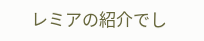レミアの紹介でし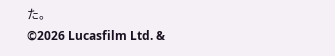た。
©2026 Lucasfilm Ltd. &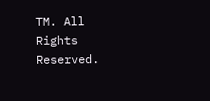TM. All Rights Reserved.